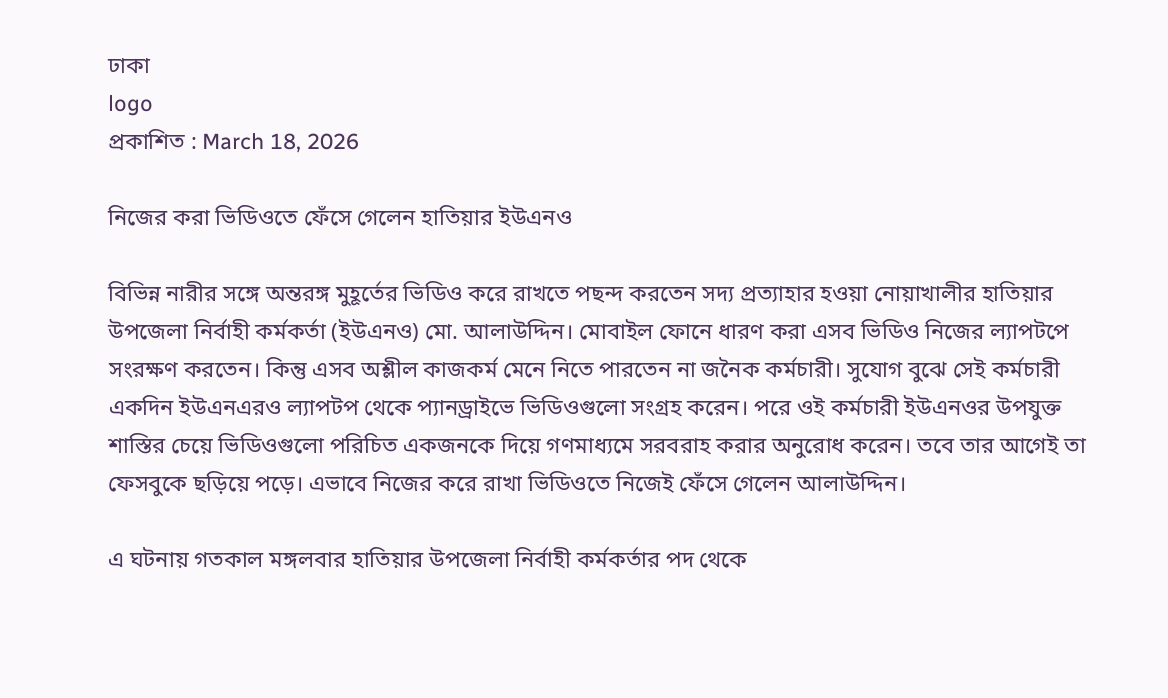ঢাকা
logo
প্রকাশিত : March 18, 2026

নিজের করা ভিডিওতে ফেঁসে গেলেন হাতিয়ার ইউএনও

বিভিন্ন নারীর সঙ্গে অন্তরঙ্গ মুহূর্তের ভিডিও করে রাখতে পছন্দ করতেন সদ্য প্রত্যাহার হওয়া নোয়াখালীর হাতিয়ার উপজেলা নির্বাহী কর্মকর্তা (ইউএনও) মো. আলাউদ্দিন। মোবাইল ফোনে ধারণ করা এসব ভিডিও নিজের ল্যাপটপে সংরক্ষণ করতেন। কিন্তু এসব অশ্লীল কাজকর্ম মেনে নিতে পারতেন না জনৈক কর্মচারী। সুযোগ বুঝে সেই কর্মচারী একদিন ইউএনএরও ল্যাপটপ থেকে প্যানড্রাইভে ভিডিওগুলো সংগ্রহ করেন। পরে ওই কর্মচারী ইউএনওর উপযুক্ত শাস্তির চেয়ে ভিডিওগুলো পরিচিত একজনকে দিয়ে গণমাধ্যমে সরবরাহ করার অনুরোধ করেন। তবে তার আগেই তা ফেসবুকে ছড়িয়ে পড়ে। এভাবে নিজের করে রাখা ভিডিওতে নিজেই ফেঁসে গেলেন আলাউদ্দিন।

এ ঘটনায় গতকাল মঙ্গলবার হাতিয়ার উপজেলা নির্বাহী কর্মকর্তার পদ থেকে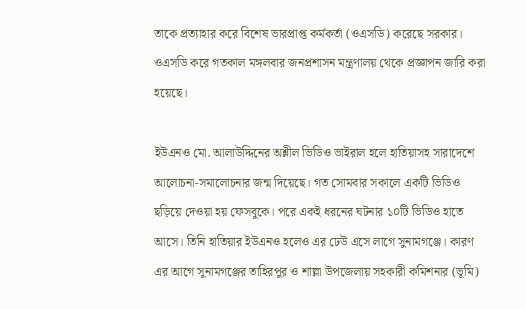তাকে প্রত্যাহার করে বিশেষ ভারপ্রাপ্ত কর্মকর্তা (ওএসডি) করেছে সরকার। ওএসডি করে গতকাল মঙ্গলবার জনপ্রশাসন মন্ত্রণালয় থেকে প্রজ্ঞাপন জারি করা হয়েছে।

ইউএনও মো. আলাউদ্দিনের অশ্লীল ভিডিও ভাইরাল হলে হাতিয়াসহ সারাদেশে আলোচনা-সমালোচনার জন্ম দিয়েছে। গত সোমবার সকালে একটি ভিডিও ছড়িয়ে দেওয়া হয় ফেসবুকে। পরে একই ধরনের ঘটনার ১০টি ভিডিও হাতে আসে। তিনি হাতিয়ার ইউএনও হলেও এর ঢেউ এসে লাগে সুনামগঞ্জে। কারণ এর আগে সুনামগঞ্জের তাহিরপুর ও শাল্লা উপজেলায় সহকারী কমিশনার (ভূমি)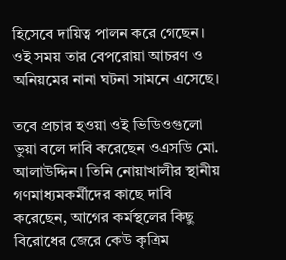হিসেবে দায়িত্ব পালন করে গেছেন। ওই সময় তার বেপরোয়া আচরণ ও অনিয়মের নানা ঘটনা সামনে এসেছে।

তবে প্রচার হওয়া ওই ভিডিওগুলো ভুয়া বলে দাবি করেছেন ওএসডি মো. আলাউদ্দিন। তিনি নোয়াখালীর স্থানীয় গণমাধ্যমকর্মীদের কাছে দাবি করেছেন, আগের কর্মস্থলের কিছু বিরোধের জেরে কেউ কৃত্রিম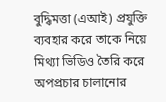বুদ্ধিমত্তা (এআই) প্রযুক্তি ব্যবহার করে তাকে নিয়ে মিথ্যা ভিডিও তৈরি করে অপপ্রচার চালানোর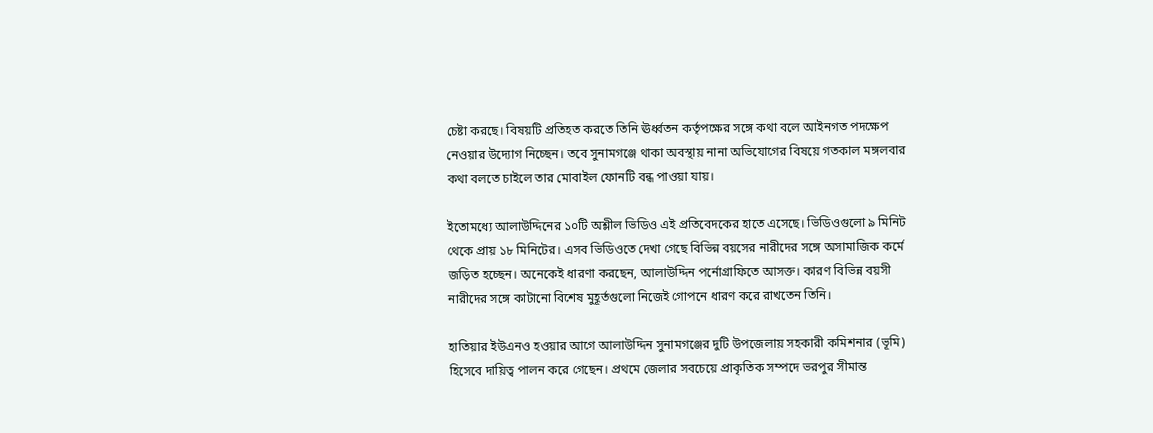চেষ্টা করছে। বিষয়টি প্রতিহত করতে তিনি ঊর্ধ্বতন কর্তৃপক্ষের সঙ্গে কথা বলে আইনগত পদক্ষেপ নেওয়ার উদ্যোগ নিচ্ছেন। তবে সুনামগঞ্জে থাকা অবস্থায় নানা অভিযোগের বিষয়ে গতকাল মঙ্গলবার কথা বলতে চাইলে তার মোবাইল ফোনটি বন্ধ পাওয়া যায়।

ইতোমধ্যে আলাউদ্দিনের ১০টি অশ্লীল ভিডিও এই প্রতিবেদকের হাতে এসেছে। ভিডিওগুলো ৯ মিনিট থেকে প্রায় ১৮ মিনিটের। এসব ভিডিওতে দেখা গেছে বিভিন্ন বয়সের নারীদের সঙ্গে অসামাজিক কর্মে জড়িত হচ্ছেন। অনেকেই ধারণা করছেন, আলাউদ্দিন পর্নোগ্রাফিতে আসক্ত। কারণ বিভিন্ন বয়সী নারীদের সঙ্গে কাটানো বিশেষ মুহূর্তগুলো নিজেই গোপনে ধারণ করে রাখতেন তিনি।

হাতিয়ার ইউএনও হওয়ার আগে আলাউদ্দিন সুনামগঞ্জের দুটি উপজেলায় সহকারী কমিশনার (ভূমি) হিসেবে দায়িত্ব পালন করে গেছেন। প্রথমে জেলার সবচেয়ে প্রাকৃতিক সম্পদে ভরপুর সীমান্ত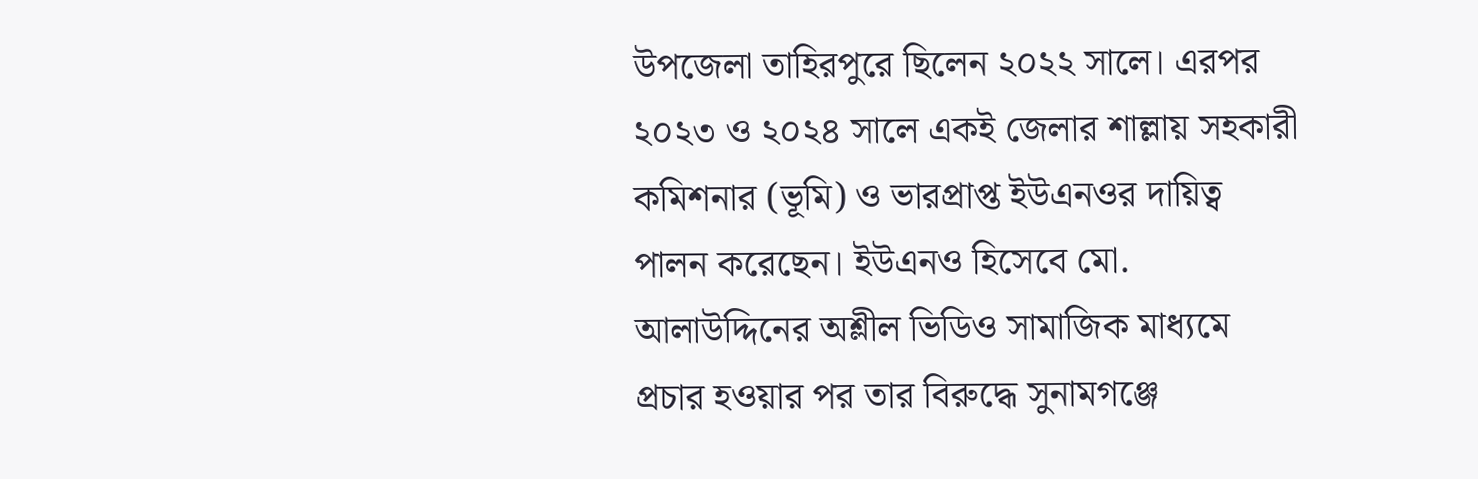উপজেলা তাহিরপুরে ছিলেন ২০২২ সালে। এরপর ২০২৩ ও ২০২৪ সালে একই জেলার শাল্লায় সহকারী কমিশনার (ভূমি) ও ভারপ্রাপ্ত ইউএনওর দায়িত্ব পালন করেছেন। ইউএনও হিসেবে মো. আলাউদ্দিনের অশ্লীল ভিডিও সামাজিক মাধ্যমে প্রচার হওয়ার পর তার বিরুদ্ধে সুনামগঞ্জে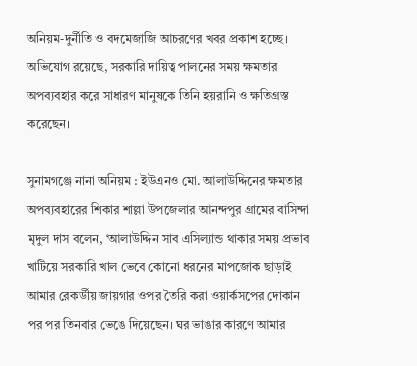অনিয়ম-দুর্নীতি ও বদমেজাজি আচরণের খবর প্রকাশ হচ্ছে। অভিযোগ রয়েছে, সরকারি দায়িত্ব পালনের সময় ক্ষমতার অপব্যবহার করে সাধারণ মানুষকে তিনি হয়রানি ও ক্ষতিগ্রস্ত করেছেন।

সুনামগঞ্জে নানা অনিয়ম : ইউএনও মো. আলাউদ্দিনের ক্ষমতার অপব্যবহারের শিকার শাল্লা উপজেলার আনন্দপুর গ্রামের বাসিন্দা মৃদুল দাস বলেন, ‘আলাউদ্দিন সাব এসিল্যান্ড থাকার সময় প্রভাব খাটিয়ে সরকারি খাল ভেবে কোনো ধরনের মাপজোক ছাড়াই আমার রেকর্ডীয় জায়গার ওপর তৈরি করা ওয়ার্কসপের দোকান পর পর তিনবার ভেঙে দিয়েছেন। ঘর ভাঙার কারণে আমার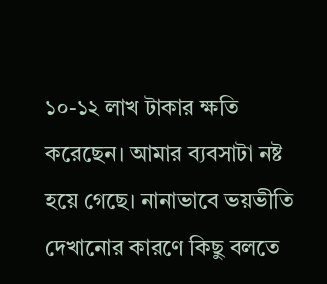১০-১২ লাখ টাকার ক্ষতি করেছেন। আমার ব্যবসাটা নষ্ট হয়ে গেছে। নানাভাবে ভয়ভীতি দেখানোর কারণে কিছু বলতে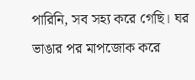পারিনি, সব সহ্য করে গেছি। ঘর ভাঙার পর মাপজোক করে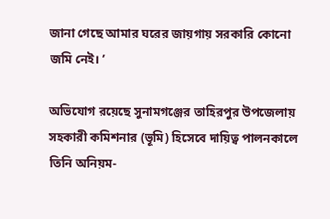জানা গেছে আমার ঘরের জায়গায় সরকারি কোনো জমি নেই। ’

অভিযোগ রয়েছে সুনামগঞ্জের তাহিরপুর উপজেলায় সহকারী কমিশনার (ভূমি) হিসেবে দায়িত্ব পালনকালে তিনি অনিয়ম-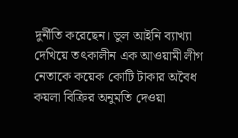দুর্নীতি করেছেন। ভুল আইনি ব্যাখ্যা দেখিয়ে তৎকালীন এক আওয়ামী লীগ নেতাকে কয়েক কোটি টাকার অবৈধ কয়লা বিক্রির অনুমতি দেওয়া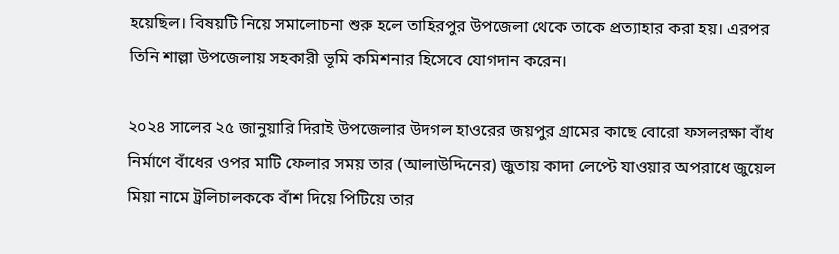হয়েছিল। বিষয়টি নিয়ে সমালোচনা শুরু হলে তাহিরপুর উপজেলা থেকে তাকে প্রত্যাহার করা হয়। এরপর তিনি শাল্লা উপজেলায় সহকারী ভূমি কমিশনার হিসেবে যোগদান করেন।

২০২৪ সালের ২৫ জানুয়ারি দিরাই উপজেলার উদগল হাওরের জয়পুর গ্রামের কাছে বোরো ফসলরক্ষা বাঁধ নির্মাণে বাঁধের ওপর মাটি ফেলার সময় তার (আলাউদ্দিনের) জুতায় কাদা লেপ্টে যাওয়ার অপরাধে জুয়েল মিয়া নামে ট্রলিচালককে বাঁশ দিয়ে পিটিয়ে তার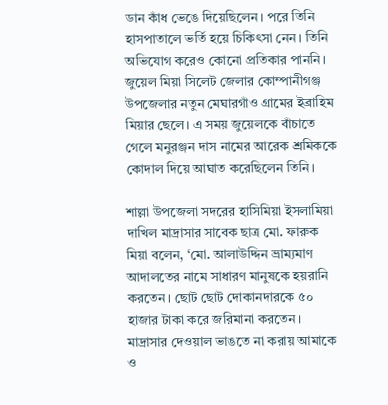ডান কাঁধ ভেঙে দিয়েছিলেন। পরে তিনি হাসপাতালে ভর্তি হয়ে চিকিৎসা নেন। তিনি অভিযোগ করেও কোনো প্রতিকার পাননি। জুয়েল মিয়া সিলেট জেলার কোম্পানীগঞ্জ উপজেলার নতুন মেঘারগাঁও গ্রামের ইব্রাহিম মিয়ার ছেলে। এ সময় জুয়েলকে বাঁচাতে গেলে মনুরঞ্জন দাস নামের আরেক শ্রমিককে কোদাল দিয়ে আঘাত করেছিলেন তিনি।

শাল্লা উপজেলা সদরের হাসিমিয়া ইসলামিয়া দাখিল মাদ্রাসার সাবেক ছাত্র মো. ফারুক মিয়া বলেন, ‘মো. আলাউদ্দিন ভ্রাম্যমাণ আদালতের নামে সাধারণ মানুষকে হয়রানি করতেন। ছোট ছোট দোকানদারকে ৫০ হাজার টাকা করে জরিমানা করতেন। মাদ্রাসার দেওয়াল ভাঙতে না করায় আমাকে ও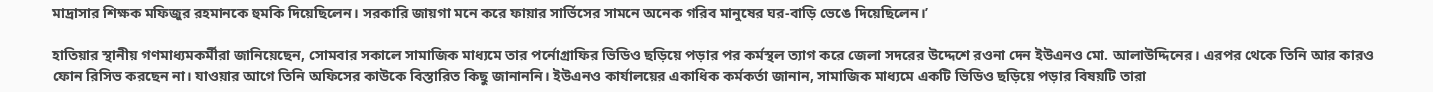মাদ্রাসার শিক্ষক মফিজুর রহমানকে হুমকি দিয়েছিলেন। সরকারি জায়গা মনে করে ফায়ার সার্ভিসের সামনে অনেক গরিব মানুষের ঘর-বাড়ি ভেঙে দিয়েছিলেন।’

হাতিয়ার স্থানীয় গণমাধ্যমকর্মীরা জানিয়েছেন, সোমবার সকালে সামাজিক মাধ্যমে তার পর্নোগ্রাফির ভিডিও ছড়িয়ে পড়ার পর কর্মস্থল ত্যাগ করে জেলা সদরের উদ্দেশে রওনা দেন ইউএনও মো. আলাউদ্দিনের। এরপর থেকে তিনি আর কারও ফোন রিসিভ করছেন না। যাওয়ার আগে তিনি অফিসের কাউকে বিস্তারিত কিছু জানাননি। ইউএনও কার্যালয়ের একাধিক কর্মকর্তা জানান, সামাজিক মাধ্যমে একটি ভিডিও ছড়িয়ে পড়ার বিষয়টি তারা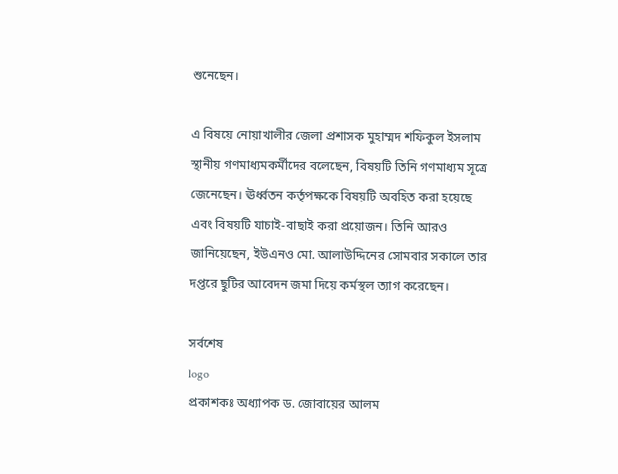শুনেছেন।

এ বিষয়ে নোয়াখালীর জেলা প্রশাসক মুহাম্মদ শফিকুল ইসলাম স্থানীয় গণমাধ্যমকর্মীদের বলেছেন, বিষয়টি তিনি গণমাধ্যম সূত্রে জেনেছেন। ঊর্ধ্বতন কর্তৃপক্ষকে বিষয়টি অবহিত করা হয়েছে এবং বিষয়টি যাচাই-বাছাই করা প্রয়োজন। তিনি আরও জানিয়েছেন, ইউএনও মো. আলাউদ্দিনের সোমবার সকালে তার দপ্তরে ছুটির আবেদন জমা দিয়ে কর্মস্থল ত্যাগ করেছেন।

সর্বশেষ
logo
প্রকাশকঃ অধ্যাপক ড. জোবায়ের আলম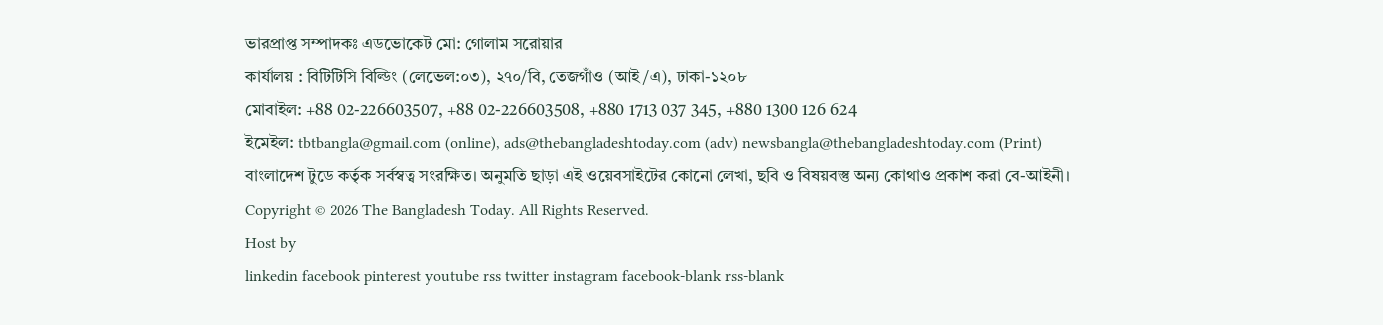ভারপ্রাপ্ত সম্পাদকঃ এডভোকেট মো: গোলাম সরোয়ার
কার্যালয় : বিটিটিসি বিল্ডিং (লেভেল:০৩), ২৭০/বি, তেজগাঁও (আই/এ), ঢাকা-১২০৮
মোবাইল: +88 02-226603507, +88 02-226603508, +880 1713 037 345, +880 1300 126 624
ইমেইল: tbtbangla@gmail.com (online), ads@thebangladeshtoday.com (adv) newsbangla@thebangladeshtoday.com (Print)
বাংলাদেশ টুডে কর্তৃক সর্বস্বত্ব সংরক্ষিত। অনুমতি ছাড়া এই ওয়েবসাইটের কোনো লেখা, ছবি ও বিষয়বস্তু অন্য কোথাও প্রকাশ করা বে-আইনী।
Copyright © 2026 The Bangladesh Today. All Rights Reserved.
Host by
linkedin facebook pinterest youtube rss twitter instagram facebook-blank rss-blank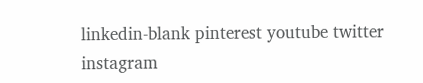linkedin-blank pinterest youtube twitter instagram